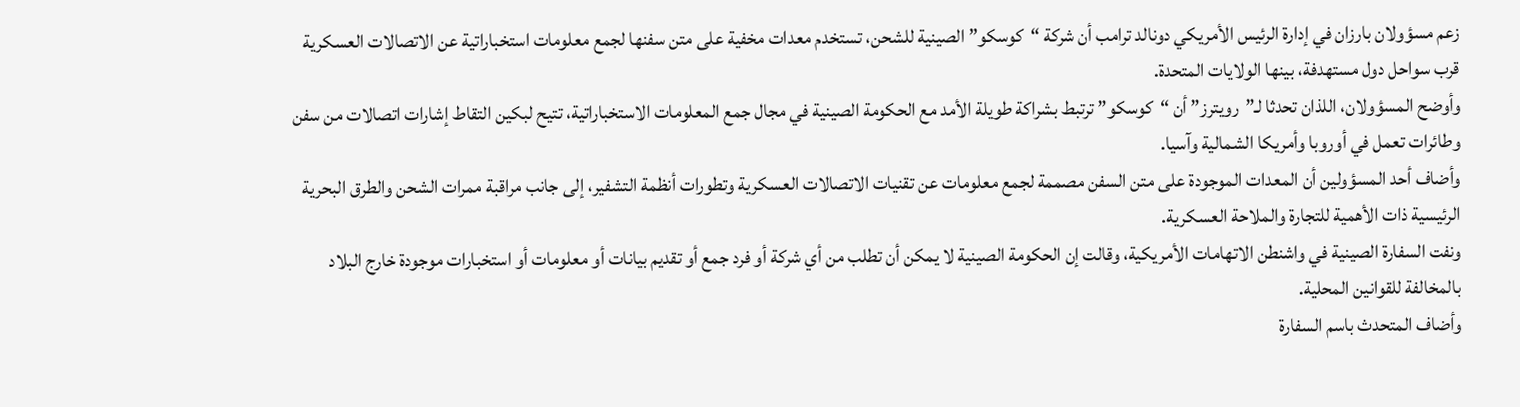زعم مسؤولان بارزان في إدارة الرئيس الأمريكي دونالد ترامب أن شركة “كوسكو” الصينية للشحن، تستخدم معدات مخفية على متن سفنها لجمع معلومات استخباراتية عن الاتصالات العسكرية قرب سواحل دول مستهدفة، بينها الولايات المتحدة.
وأوضح المسؤولان، اللذان تحدثا لـ”رويترز” أن “كوسكو” ترتبط بشراكة طويلة الأمد مع الحكومة الصينية في مجال جمع المعلومات الاستخباراتية، تتيح لبكين التقاط إشارات اتصالات من سفن وطائرات تعمل في أوروبا وأمريكا الشمالية وآسيا.
وأضاف أحد المسؤولين أن المعدات الموجودة على متن السفن مصممة لجمع معلومات عن تقنيات الاتصالات العسكرية وتطورات أنظمة التشفير، إلى جانب مراقبة ممرات الشحن والطرق البحرية الرئيسية ذات الأهمية للتجارة والملاحة العسكرية.
ونفت السفارة الصينية في واشنطن الاتهامات الأمريكية، وقالت إن الحكومة الصينية لا يمكن أن تطلب من أي شركة أو فرد جمع أو تقديم بيانات أو معلومات أو استخبارات موجودة خارج البلاد بالمخالفة للقوانين المحلية.
وأضاف المتحدث باسم السفارة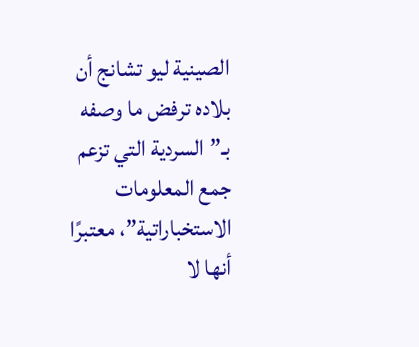الصينية ليو تشانج أن بلاده ترفض ما وصفه بـ”السردية التي تزعم جمع المعلومات الاستخباراتية”، معتبرًا أنها لا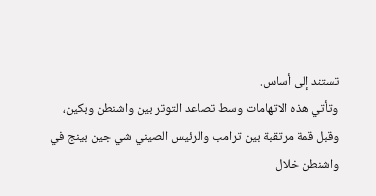تستند إلى أساس.
وتأتي هذه الاتهامات وسط تصاعد التوتر بين واشنطن وبكين، وقبل قمة مرتقبة بين ترامب والرئيس الصيني شي جين بينج في واشنطن خلال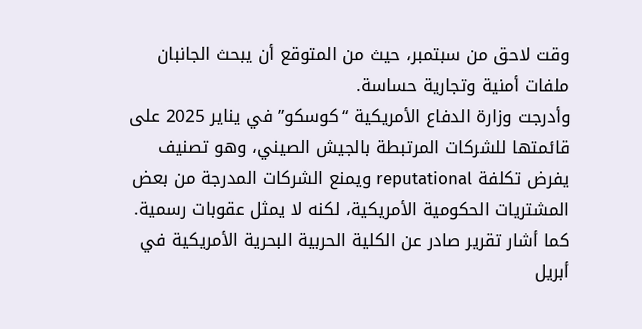وقت لاحق من سبتمبر، حيث من المتوقع أن يبحث الجانبان ملفات أمنية وتجارية حساسة.
وأدرجت وزارة الدفاع الأمريكية “كوسكو” في يناير 2025 على قائمتها للشركات المرتبطة بالجيش الصيني، وهو تصنيف يفرض تكلفة reputational ويمنع الشركات المدرجة من بعض المشتريات الحكومية الأمريكية، لكنه لا يمثل عقوبات رسمية.
كما أشار تقرير صادر عن الكلية الحربية البحرية الأمريكية في أبريل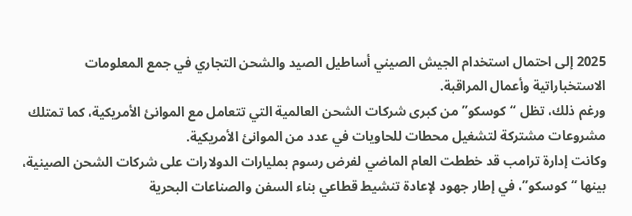2025 إلى احتمال استخدام الجيش الصيني أساطيل الصيد والشحن التجاري في جمع المعلومات الاستخباراتية وأعمال المراقبة.
ورغم ذلك، تظل “كوسكو” من كبرى شركات الشحن العالمية التي تتعامل مع الموانئ الأمريكية، كما تمتلك مشروعات مشتركة لتشغيل محطات للحاويات في عدد من الموانئ الأمريكية.
وكانت إدارة ترامب قد خططت العام الماضي لفرض رسوم بمليارات الدولارات على شركات الشحن الصينية، بينها “كوسكو”، في إطار جهود لإعادة تنشيط قطاعي بناء السفن والصناعات البحرية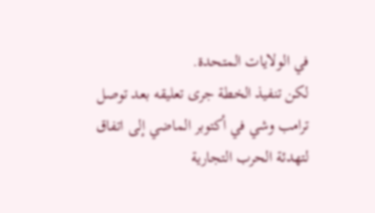في الولايات المتحدة.
لكن تنفيذ الخطة جرى تعليقه بعد توصل ترامب وشي في أكتوبر الماضي إلى اتفاق لتهدئة الحرب التجارية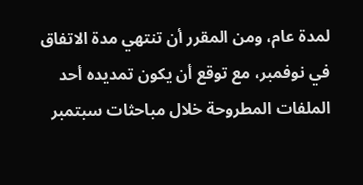لمدة عام، ومن المقرر أن تنتهي مدة الاتفاق في نوفمبر، مع توقع أن يكون تمديده أحد الملفات المطروحة خلال مباحثات سبتمبر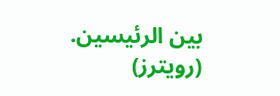بين الرئيسين.
(رويترز)